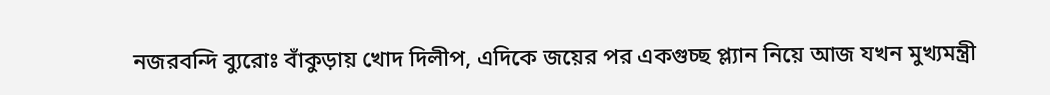নজরবন্দি ব্যুরোঃ বাঁকুড়ায় খোদ দিলীপ, এদিকে জয়ের পর একগুচ্ছ প্ল্যান নিয়ে আজ যখন মুখ্যমন্ত্রী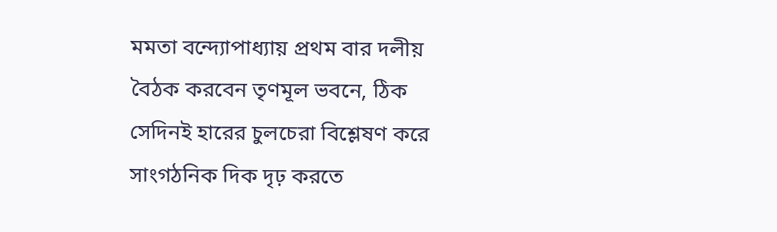মমতা বন্দ্যোপাধ্যায় প্রথম বার দলীয় বৈঠক করবেন তৃণমূল ভবনে, ঠিক সেদিনই হারের চুলচেরা বিশ্লেষণ করে সাংগঠনিক দিক দৃঢ় করতে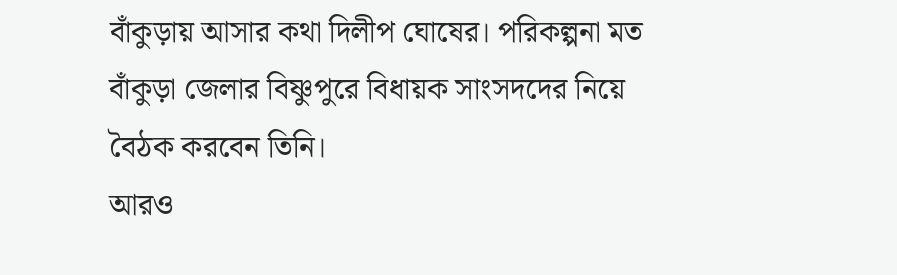বাঁকুড়ায় আসার কথা দিলীপ ঘোষের। পরিকল্পনা মত বাঁকুড়া জেলার বিষ্ণুপুরে বিধায়ক সাংসদদের নিয়ে বৈঠক করবেন তিনি।
আরও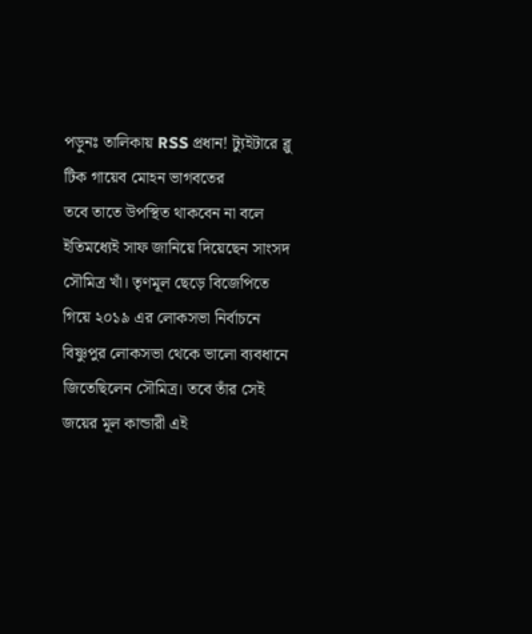পড়ুনঃ তালিকায় RSS প্রধান! ট্যুইটারে ব্লু টিক গায়েব মোহন ভাগবতের
তবে তাতে উপস্থিত থাকবেন না বলে ইতিমধ্যেই সাফ জানিয়ে দিয়েছেন সাংসদ সৌমিত্র খাঁ। তৃণমূল ছেড়ে বিজেপিতে গিয়ে ২০১৯ এর লোকসভা নির্বাচনে বিষ্ণুপুর লোকসভা থেকে ভালো ব্যবধানে জিতেছিলেন সৌমিত্র। তবে তাঁর সেই জয়ের মূল কান্ডারী এই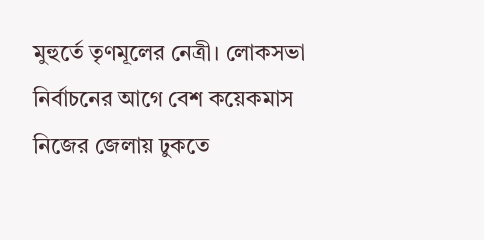মুহুর্তে তৃণমূলের নেত্রী। লোকসভা নির্বাচনের আগে বেশ কয়েকমাস নিজের জেলায় ঢুকতে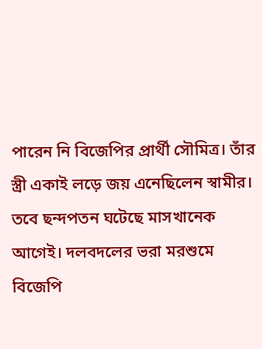পারেন নি বিজেপির প্রার্থী সৌমিত্র। তাঁর স্ত্রী একাই লড়ে জয় এনেছিলেন স্বামীর।
তবে ছন্দপতন ঘটেছে মাসখানেক আগেই। দলবদলের ভরা মরশুমে বিজেপি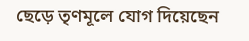ছেড়ে তৃণমূলে যোগ দিয়েছেন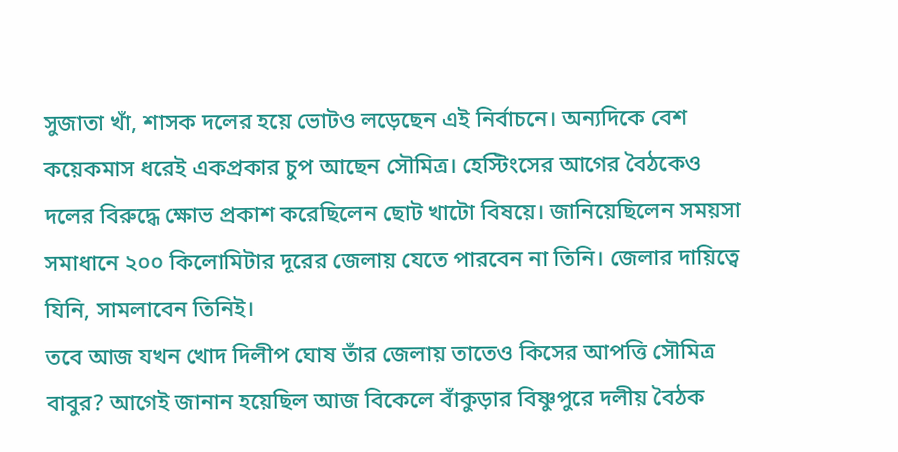সুজাতা খাঁ, শাসক দলের হয়ে ভোটও লড়েছেন এই নির্বাচনে। অন্যদিকে বেশ কয়েকমাস ধরেই একপ্রকার চুপ আছেন সৌমিত্র। হেস্টিংসের আগের বৈঠকেও দলের বিরুদ্ধে ক্ষোভ প্রকাশ করেছিলেন ছোট খাটো বিষয়ে। জানিয়েছিলেন সময়সা সমাধানে ২০০ কিলোমিটার দূরের জেলায় যেতে পারবেন না তিনি। জেলার দায়িত্বে যিনি, সামলাবেন তিনিই।
তবে আজ যখন খোদ দিলীপ ঘোষ তাঁর জেলায় তাতেও কিসের আপত্তি সৌমিত্র বাবুর? আগেই জানান হয়েছিল আজ বিকেলে বাঁকুড়ার বিষ্ণুপুরে দলীয় বৈঠক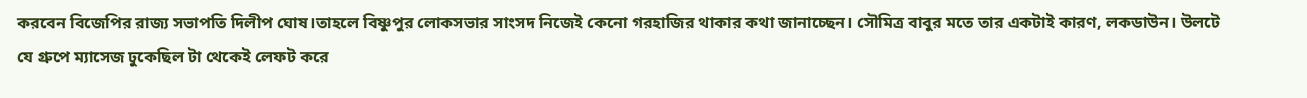করবেন বিজেপির রাজ্য সভাপতি দিলীপ ঘোষ।তাহলে বিষ্ণুপুর লোকসভার সাংসদ নিজেই কেনো গরহাজির থাকার কথা জানাচ্ছেন। সৌমিত্র বাবুর মতে তার একটাই কারণ, লকডাউন। উলটে যে গ্রুপে ম্যাসেজ ঢুকেছিল টা থেকেই লেফট করে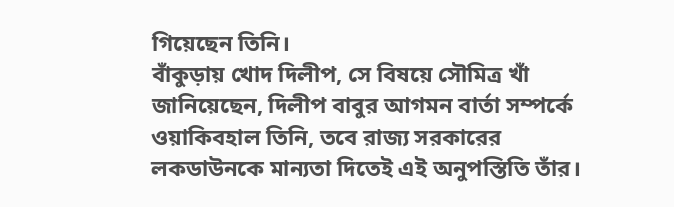গিয়েছেন তিনি।
বাঁকুড়ায় খোদ দিলীপ, সে বিষয়ে সৌমিত্র খাঁ জানিয়েছেন, দিলীপ বাবুর আগমন বার্তা সম্পর্কে ওয়াকিবহাল তিনি, তবে রাজ্য সরকারের লকডাউনকে মান্যতা দিতেই এই অনুপস্তিতি তাঁর।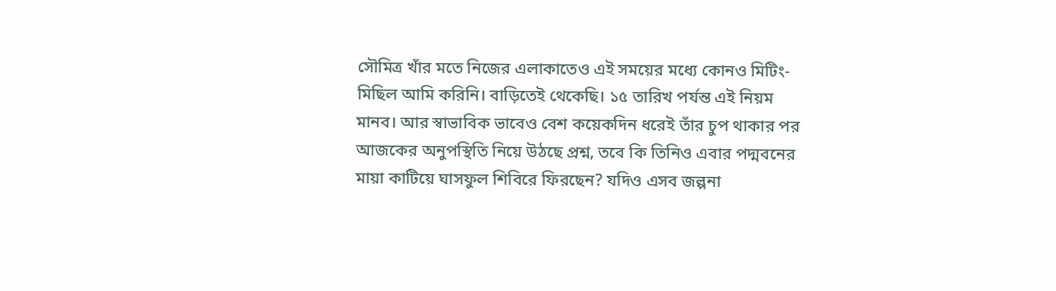সৌমিত্র খাঁর মতে নিজের এলাকাতেও এই সময়ের মধ্যে কোনও মিটিং-মিছিল আমি করিনি। বাড়িতেই থেকেছি। ১৫ তারিখ পর্যন্ত এই নিয়ম মানব। আর স্বাভাবিক ভাবেও বেশ কয়েকদিন ধরেই তাঁর চুপ থাকার পর আজকের অনুপস্থিতি নিয়ে উঠছে প্রশ্ন, তবে কি তিনিও এবার পদ্মবনের মায়া কাটিয়ে ঘাসফুল শিবিরে ফিরছেন? যদিও এসব জল্পনা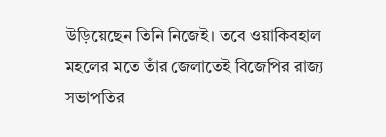উড়িয়েছেন তিনি নিজেই। তবে ওয়াকিবহাল মহলের মতে তাঁর জেলাতেই বিজেপির রাজ্য সভাপতির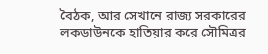বৈঠক, আর সেখানে রাজ্য সরকারের লকডাউনকে হাতিয়ার করে সৌমিত্রর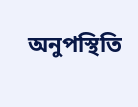অনুপস্থিতি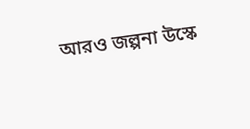আরও জল্পনা উস্কে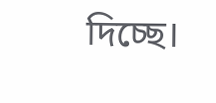দিচ্ছে।